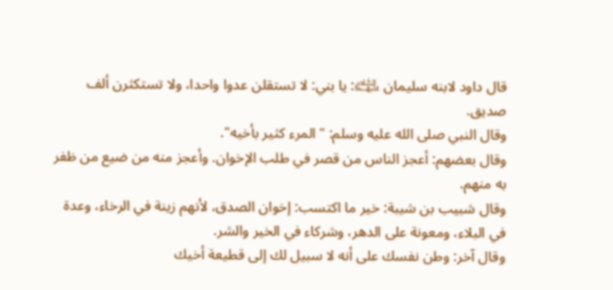قال داود لابنه سليمان ﵉: يا بني: لا تستقلن عدوا واحدا، ولا تستكثرن ألف صديق.
وقال النبي صلى الله عليه وسلم: "المرء كثير بأخيه".
وقال بعضهم: أعجز الناس من قصر في طلب الإخوان. وأعجز منه من ضيع من ظفر به منهم.
وقال شبيب بن شيبة: خير ما اكتسب: إخوان الصدق، لأنهم زينة في الرخاء، وعدة في البلاء، ومعونة على الدهر، وشركاء في الخير والشر.
وقال آخر: وطن نفسك على أنه لا سبيل لك إلى قطيعة أخيك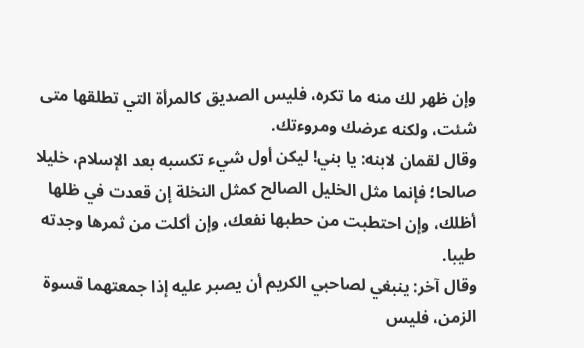وإن ظهر لك منه ما تكره، فليس الصديق كالمرأة التي تطلقها متى شئت، ولكنه عرضك ومروءتك.
وقال لقمان لابنه: يا بني! ليكن أول شيء تكسبه بعد الإسلام، خليلا صالحا؛ فإنما مثل الخليل الصالح كمثل النخلة إن قعدت في ظلها أظلك، وإن احتطبت من حطبها نفعك، وإن أكلت من ثمرها وجدته طيبا.
وقال آخر: ينبغي لصاحبي الكريم أن يصبر عليه إذا جمعتهما قسوة الزمن، فليس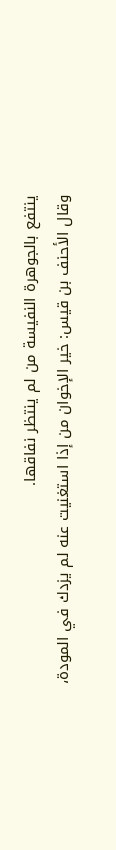ينتفع بالجوهرة النفيسة من لم ينتظر نفاقها.
وقال الأحنف بن قيس: خير الإخوان من إذا استغنيت عنه لم يزدك في المودة،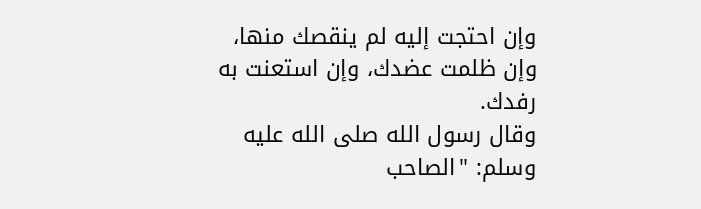وإن احتجت إليه لم ينقصك منها، وإن ظلمت عضدك، وإن استعنت به رفدك.
وقال رسول الله صلى الله عليه وسلم: "الصاحب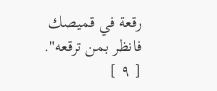رقعة في قميصك فانظر بمن ترقعه".
[ ٩ ]